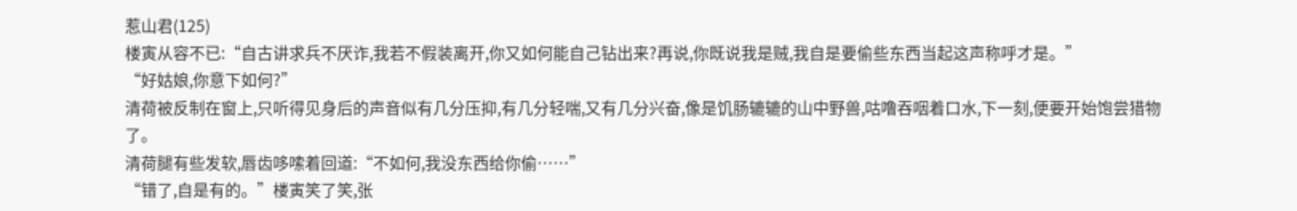惹山君(125)
楼寅从容不已:“自古讲求兵不厌诈,我若不假装离开,你又如何能自己钻出来?再说,你既说我是贼,我自是要偷些东西当起这声称呼才是。”
“好姑娘,你意下如何?”
清荷被反制在窗上,只听得见身后的声音似有几分压抑,有几分轻喘,又有几分兴奋,像是饥肠辘辘的山中野兽,咕噜吞咽着口水,下一刻,便要开始饱尝猎物了。
清荷腿有些发软,唇齿哆嗦着回道:“不如何,我没东西给你偷……”
“错了,自是有的。”楼寅笑了笑,张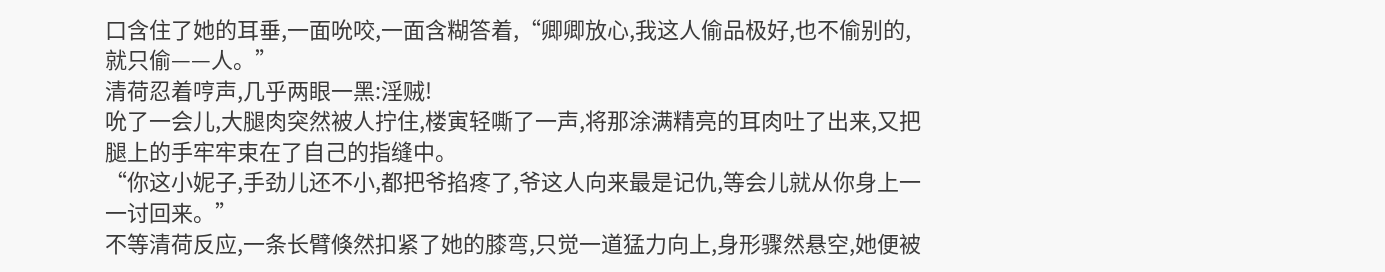口含住了她的耳垂,一面吮咬,一面含糊答着,“卿卿放心,我这人偷品极好,也不偷别的,就只偷——人。”
清荷忍着哼声,几乎两眼一黑:淫贼!
吮了一会儿,大腿肉突然被人拧住,楼寅轻嘶了一声,将那涂满精亮的耳肉吐了出来,又把腿上的手牢牢束在了自己的指缝中。
“你这小妮子,手劲儿还不小,都把爷掐疼了,爷这人向来最是记仇,等会儿就从你身上一一讨回来。”
不等清荷反应,一条长臂倏然扣紧了她的膝弯,只觉一道猛力向上,身形骤然悬空,她便被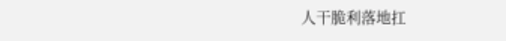人干脆利落地扛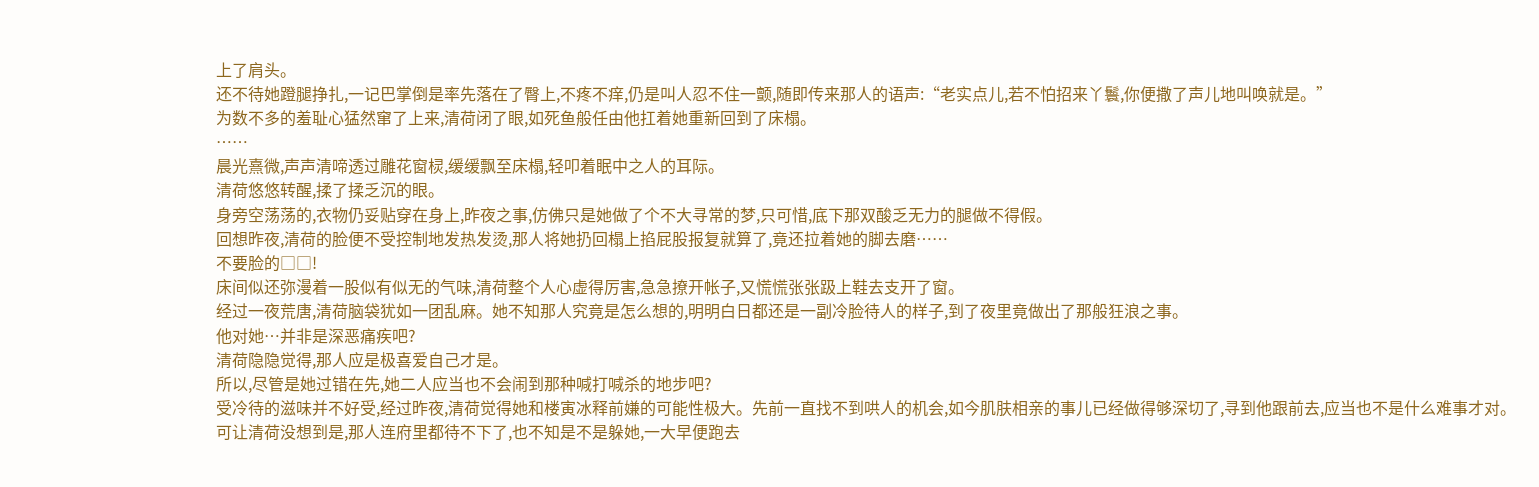上了肩头。
还不待她蹬腿挣扎,一记巴掌倒是率先落在了臀上,不疼不痒,仍是叫人忍不住一颤,随即传来那人的语声:“老实点儿,若不怕招来丫鬟,你便撒了声儿地叫唤就是。”
为数不多的羞耻心猛然窜了上来,清荷闭了眼,如死鱼般任由他扛着她重新回到了床榻。
……
晨光熹微,声声清啼透过雕花窗棂,缓缓飘至床榻,轻叩着眠中之人的耳际。
清荷悠悠转醒,揉了揉乏沉的眼。
身旁空荡荡的,衣物仍妥贴穿在身上,昨夜之事,仿佛只是她做了个不大寻常的梦,只可惜,底下那双酸乏无力的腿做不得假。
回想昨夜,清荷的脸便不受控制地发热发烫,那人将她扔回榻上掐屁股报复就算了,竟还拉着她的脚去磨……
不要脸的□□!
床间似还弥漫着一股似有似无的气味,清荷整个人心虚得厉害,急急撩开帐子,又慌慌张张趿上鞋去支开了窗。
经过一夜荒唐,清荷脑袋犹如一团乱麻。她不知那人究竟是怎么想的,明明白日都还是一副冷脸待人的样子,到了夜里竟做出了那般狂浪之事。
他对她…并非是深恶痛疾吧?
清荷隐隐觉得,那人应是极喜爱自己才是。
所以,尽管是她过错在先,她二人应当也不会闹到那种喊打喊杀的地步吧?
受冷待的滋味并不好受,经过昨夜,清荷觉得她和楼寅冰释前嫌的可能性极大。先前一直找不到哄人的机会,如今肌肤相亲的事儿已经做得够深切了,寻到他跟前去,应当也不是什么难事才对。
可让清荷没想到是,那人连府里都待不下了,也不知是不是躲她,一大早便跑去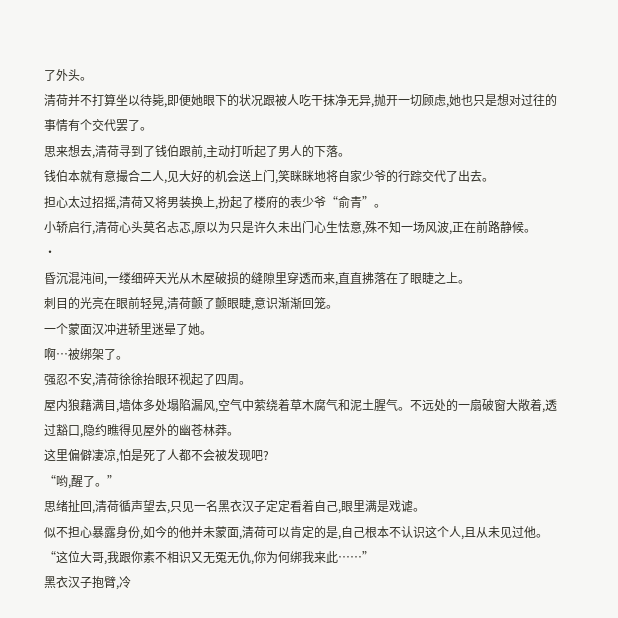了外头。
清荷并不打算坐以待毙,即便她眼下的状况跟被人吃干抹净无异,抛开一切顾虑,她也只是想对过往的事情有个交代罢了。
思来想去,清荷寻到了钱伯跟前,主动打听起了男人的下落。
钱伯本就有意撮合二人,见大好的机会送上门,笑眯眯地将自家少爷的行踪交代了出去。
担心太过招摇,清荷又将男装换上,扮起了楼府的表少爷“俞青”。
小轿启行,清荷心头莫名忐忑,原以为只是许久未出门心生怯意,殊不知一场风波,正在前路静候。
·
昏沉混沌间,一缕细碎天光从木屋破损的缝隙里穿透而来,直直拂落在了眼睫之上。
刺目的光亮在眼前轻晃,清荷颤了颤眼睫,意识渐渐回笼。
一个蒙面汉冲进轿里迷晕了她。
啊…被绑架了。
强忍不安,清荷徐徐抬眼环视起了四周。
屋内狼藉满目,墙体多处塌陷漏风,空气中萦绕着草木腐气和泥土腥气。不远处的一扇破窗大敞着,透过豁口,隐约瞧得见屋外的幽苍林莽。
这里偏僻凄凉,怕是死了人都不会被发现吧?
“哟,醒了。”
思绪扯回,清荷循声望去,只见一名黑衣汉子定定看着自己,眼里满是戏谑。
似不担心暴露身份,如今的他并未蒙面,清荷可以肯定的是,自己根本不认识这个人,且从未见过他。
“这位大哥,我跟你素不相识又无冤无仇,你为何绑我来此……”
黑衣汉子抱臂,冷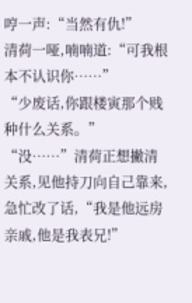哼一声:“当然有仇!”
清荷一哑,喃喃道:“可我根本不认识你……”
“少废话,你跟楼寅那个贱种什么关系。”
“没……”清荷正想撇清关系,见他持刀向自己靠来,急忙改了话,“我是他远房亲戚,他是我表兄!”